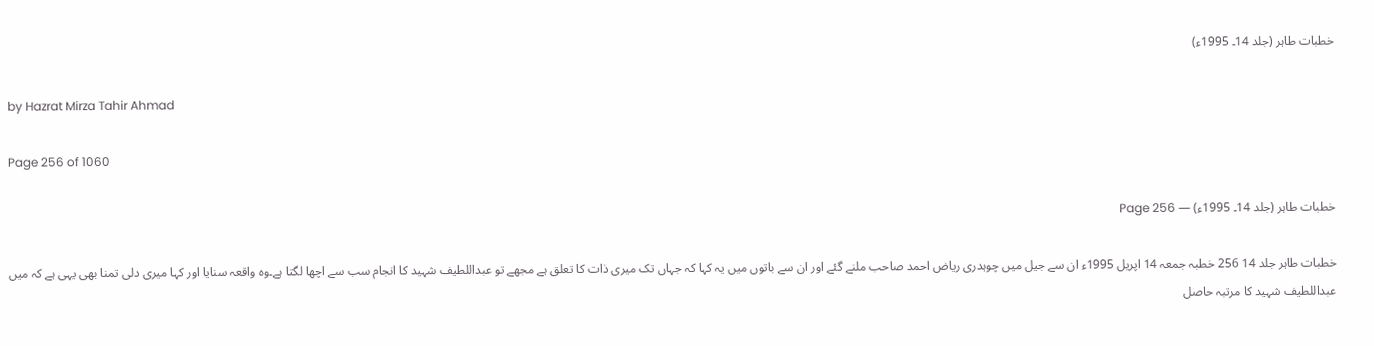خطبات طاہر (جلد 14۔ 1995ء)

by Hazrat Mirza Tahir Ahmad

Page 256 of 1060

خطبات طاہر (جلد 14۔ 1995ء) — Page 256

خطبات طاہر جلد 14 256 خطبہ جمعہ 14 اپریل 1995ء ان سے جیل میں چوہدری ریاض احمد صاحب ملنے گئے اور ان سے باتوں میں یہ کہا کہ جہاں تک میری ذات کا تعلق ہے مجھے تو عبداللطیف شہید کا انجام سب سے اچھا لگتا ہے۔وہ واقعہ سنایا اور کہا میری دلی تمنا بھی یہی ہے کہ میں عبداللطیف شہید کا مرتبہ حاصل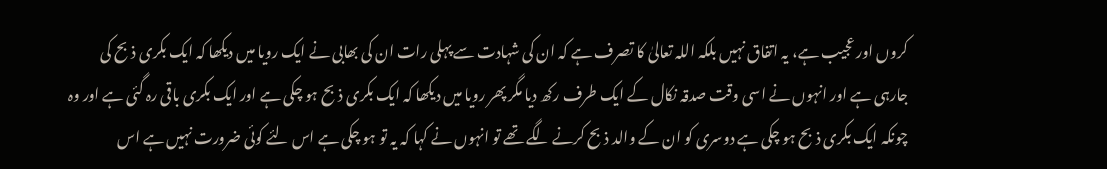کروں اور عجیب ہے، یہ اتفاق نہیں بلکہ اللہ تعالیٰ کا تصرف ہے کہ ان کی شہادت سے پہلی رات ان کی بھابی نے ایک رویا میں دیکھا کہ ایک بکری ذبح کی جارہی ہے اور انہوں نے اسی وقت صدقہ نکال کے ایک طرف رکھ دیا مگر پھر رویا میں دیکھا کہ ایک بکری ذبح ہو چکی ہے اور ایک بکری باقی رہ گئی ہے اور وہ چونکہ ایک بکری ذبح ہو چکی ہے دوسری کو ان کے والد ذبح کرنے لگے تھے تو انہوں نے کہا کہ یہ تو ہو چکی ہے اس لئے کوئی ضرورت نہیں ہے اس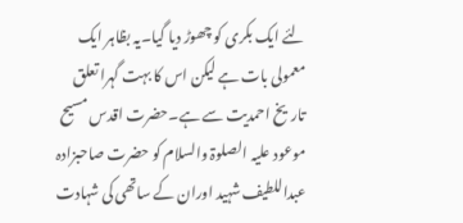لئے ایک بکری کو چھوڑ دیا گیا۔یہ بظاہر ایک معمولی بات ہے لیکن اس کا بہت گہرا تعلق تاریخ احمدیت سے ہے۔حضرت اقدس مسیح موعود علیہ الصلوۃ والسلام کو حضرت صاحبزادہ عبداللطیف شہید اوران کے ساتھی کی شہادت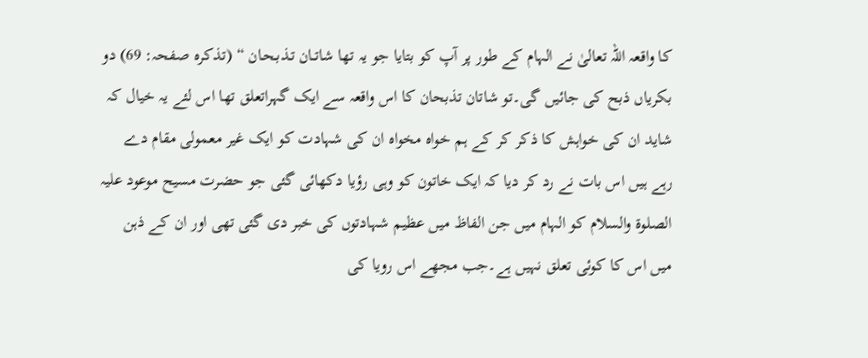کا واقعہ اللہ تعالیٰ نے الہام کے طور پر آپ کو بتایا جو یہ تھا شاتــان تـذبـحـان “ (تذکرہ صفحہ: 69) دو بکریاں ذبح کی جائیں گی۔تو شاتان تذبحان کا اس واقعہ سے ایک گہراتعلق تھا اس لئے یہ خیال کہ شاید ان کی خواہش کا ذکر کر کے ہم خواہ مخواہ ان کی شہادت کو ایک غیر معمولی مقام دے رہے ہیں اس بات نے رد کر دیا کہ ایک خاتون کو وہی رؤیا دکھائی گئی جو حضرت مسیح موعود علیہ الصلوۃ والسلام کو الہام میں جن الفاظ میں عظیم شہادتوں کی خبر دی گئی تھی اور ان کے ذہن میں اس کا کوئی تعلق نہیں ہے۔جب مجھے اس رویا کی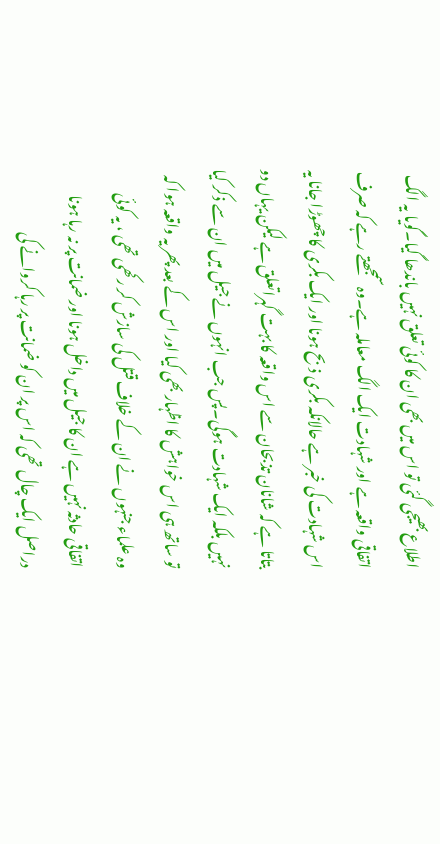اطلاع بھیجی گئی تو اس میں بھی ان کا کوئی تعلق نہیں باندھا گیا۔گویا یہ الگ اتفاقی واقعہ ہے اور شہادت ایک الگ معاملہ ہے۔وہ سمجھتے رہے کہ صرف اس شہادت کی خبر ہے حالانکہ بکری ذبح ہونا اور ایک بکری کا چھوڑا جانا یہ بتاتا ہے کہ شانان تذبحان سے اس واقعہ کا بہت گہراتعلق ہے لیکن یہاں دو نہیں بلکہ ایک شہادت ہوگی۔پس جب انہوں نے جیل میں ان سے ذکر کیا تو ساتھ ہی اس خواہش کا اظہار بھی کیا اور اس کے بعد پھر یہ واقعہ ہوا کہ وہ علماء جنہوں نے ان کے خلاف قتل کی سازش کر رکھی تھی ، یہ کوئی اتفاقی حادثہ نہیں ہے ان کا جیل میں داخل ہونا اور ضمانت پر نہ رہا ہونا دراصل ایک چال تھی کہ اس پر ان کو ضمانت پر رہا کروانے کی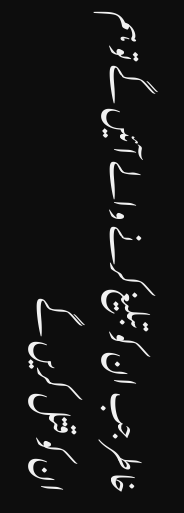خاطر جب ان کو تبلیغ کرنے والے آئیں گے تو ہم ان کو قتل کریں گے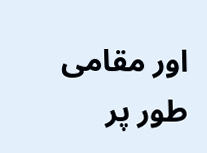اور مقامی طور پر